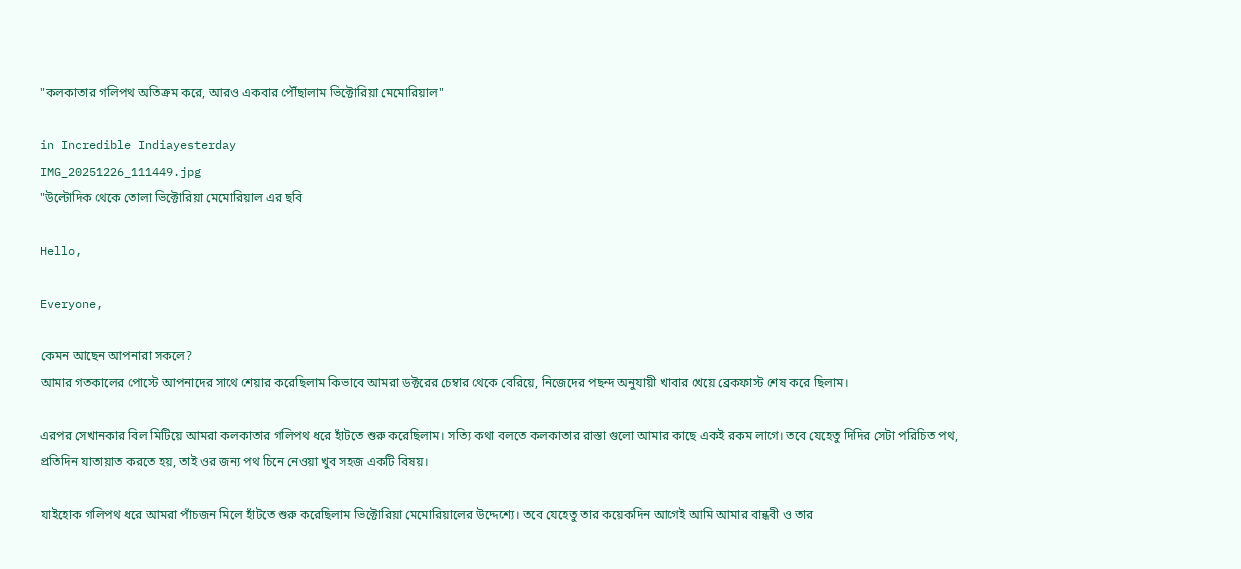"কলকাতার গলিপথ অতিক্রম করে, আরও একবার পৌঁছালাম ভিক্টোরিয়া মেমোরিয়াল"

in Incredible Indiayesterday
IMG_20251226_111449.jpg
"উল্টোদিক থেকে তোলা ভিক্টোরিয়া মেমোরিয়াল এর ছবি

Hello,

Everyone,

কেমন আছেন আপনারা সকলে?
আমার গতকালের পোস্টে আপনাদের সাথে শেয়ার করেছিলাম কিভাবে আমরা ডক্টরের চেম্বার থেকে বেরিয়ে, নিজেদের পছন্দ অনুযায়ী খাবার খেয়ে ব্রেকফাস্ট শেষ করে ছিলাম।

এরপর সেখানকার বিল মিটিয়ে আমরা কলকাতার গলিপথ ধরে হাঁটতে শুরু করেছিলাম। সত্যি কথা বলতে কলকাতার রাস্তা গুলো আমার কাছে একই রকম লাগে। তবে যেহেতু দিদির সেটা পরিচিত পথ, প্রতিদিন যাতায়াত করতে হয়, তাই ওর জন্য পথ চিনে নেওয়া খুব সহজ একটি বিষয়।

যাইহোক গলিপথ ধরে আমরা পাঁচজন মিলে হাঁটতে শুরু করেছিলাম ভিক্টোরিয়া মেমোরিয়ালের উদ্দেশ্যে। তবে যেহেতু তার কয়েকদিন আগেই আমি আমার বান্ধবী ও তার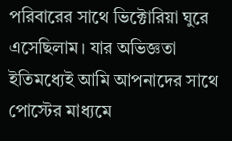পরিবারের সাথে ভিক্টোরিয়া ঘুরে এসেছিলাম। যার অভিজ্ঞতা ইতিমধ্যেই আমি আপনাদের সাথে পোস্টের মাধ্যমে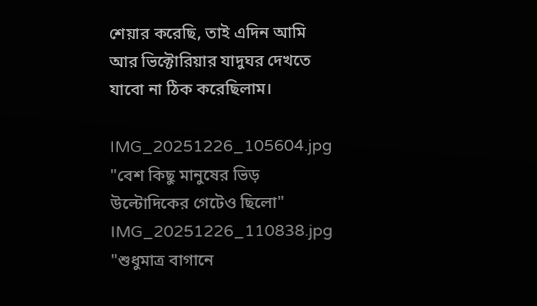শেয়ার করেছি, তাই এদিন আমি আর ভিক্টোরিয়ার যাদুঘর দেখতে যাবো না ঠিক করেছিলাম।

IMG_20251226_105604.jpg
"বেশ কিছু মানুষের ভিড় উল্টোদিকের গেটেও ছিলো"
IMG_20251226_110838.jpg
"শুধুমাত্র বাগানে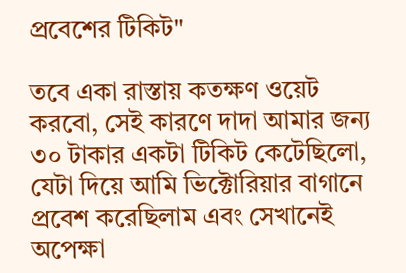প্রবেশের টিকিট"

তবে একা রাস্তায় কতক্ষণ ওয়েট করবো, সেই কারণে দাদা আমার জন্য ৩০ টাকার একটা টিকিট কেটেছিলো, যেটা দিয়ে আমি ভিক্টোরিয়ার বাগানে প্রবেশ করেছিলাম এবং সেখানেই অপেক্ষা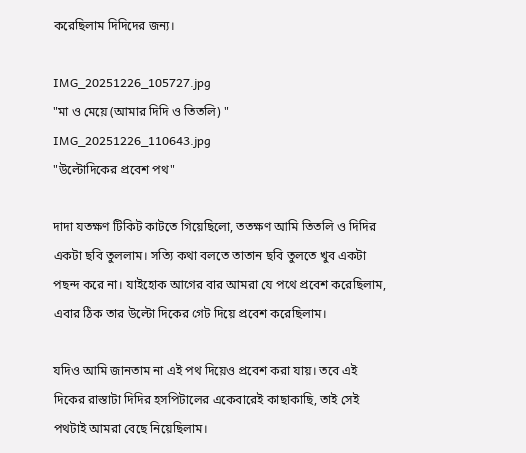করেছিলাম‌ দিদিদের জন্য।

IMG_20251226_105727.jpg
"মা ও মেয়ে (আমার দিদি ও তিতলি) "
IMG_20251226_110643.jpg
"উল্টোদিকের প্রবেশ পথ"

দাদা যতক্ষণ টিকিট কাটতে গিয়েছিলো, ততক্ষণ আমি তিতলি ও দিদির একটা ছবি তুললাম। সত্যি কথা বলতে তাতান ছবি তুলতে খুব একটা পছন্দ করে না। যাইহোক আগের বার আমরা যে পথে প্রবেশ করেছিলাম, এবার ঠিক তার উল্টো দিকের গেট দিয়ে প্রবেশ করেছিলাম।

যদিও আমি জানতাম না এই পথ দিয়েও প্রবেশ করা যায়। তবে এই দিকের রাস্তাটা দিদির হসপিটালের একেবারেই কাছাকাছি, তাই সেই পথটাই আমরা বেছে নিয়েছিলাম।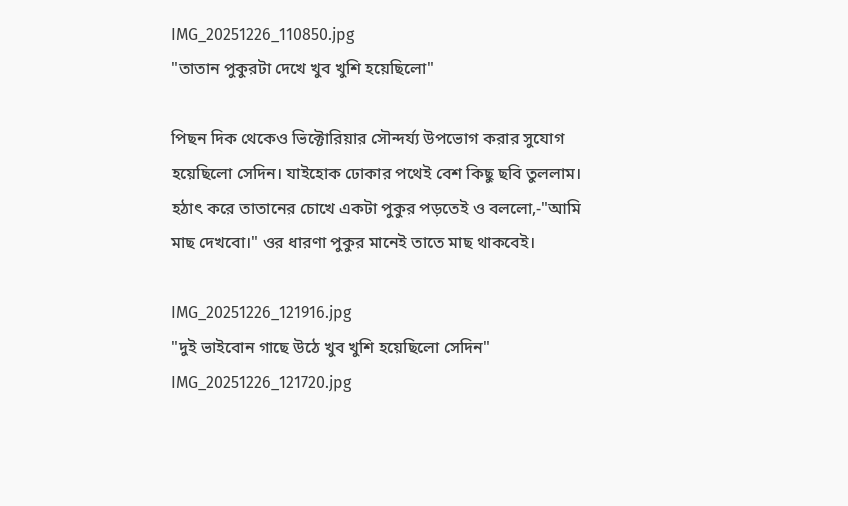IMG_20251226_110850.jpg
"তাতান পুকুরটা দেখে খুব খুশি হয়েছিলো"

পিছন দিক থেকেও ভিক্টোরিয়ার সৌন্দর্য্য উপভোগ করার সুযোগ হয়েছিলো সেদিন। যাইহোক ঢোকার পথেই বেশ কিছু ছবি তুললাম। হঠাৎ করে তাতানের চোখে একটা পুকুর পড়তেই ও বললো,-"আমি মাছ দেখবো।" ওর ধারণা পুকুর মানেই তাতে মাছ থাকবেই।

IMG_20251226_121916.jpg
"দুই ভাইবোন গাছে উঠে খুব খুশি হয়েছিলো সেদিন"
IMG_20251226_121720.jpg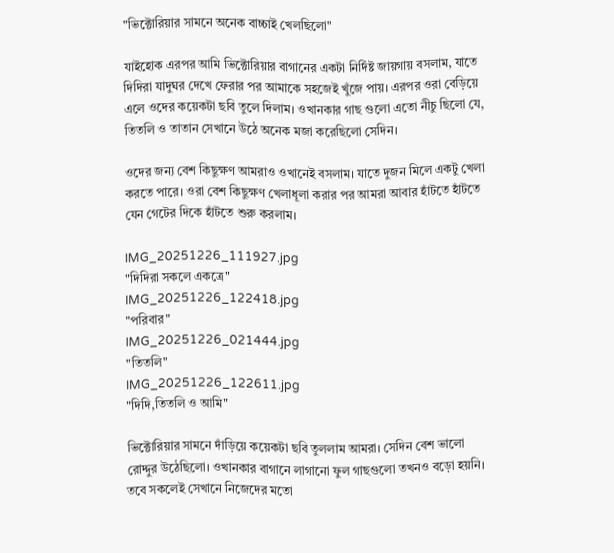"ভিক্টোরিয়ার সামনে অনেক বাচ্চাই খেলছিলো"

যাইহোক এরপর আমি ভিক্টোরিয়ার বাগানের একটা নির্দিষ্ট জায়গায় বসলাম, যাতে দিদিরা যাদুঘর দেখে ফেরার পর আমাকে সহজেই খুঁজে পায়। এরপর ওরা বেড়িয়ে এলে‌ ওদের কয়েকটা ছবি তুলে দিলাম। ওখানকার গাছ গুলো এতো নীচু ছিলো যে, তিতলি ও তাতান সেখানে উঠে অনেক মজা করেছিলো সেদিন।

ওদের জন্য বেশ কিছুক্ষণ আমরাও ওখানেই‌ বসলাম। যাতে দুজন মিলে একটু খেলা করতে পারে। ওরা বেশ কিছুক্ষণ খেলাধূলা করার‌ পর আমরা আবার হাঁটতে হাঁটতে যেন গেটের দিকে হাঁটতে শুরু করলাম।

IMG_20251226_111927.jpg
"দিদিরা সকলে একত্রে"
IMG_20251226_122418.jpg
"পরিবার"
IMG_20251226_021444.jpg
"তিতলি"
IMG_20251226_122611.jpg
"দিদি,তিতলি ও আমি"

ভিক্টোরিয়ার সামনে দাঁড়িয়ে কয়েকটা ছবি তুললাম আমরা। সেদিন বেশ‌‌ ভালো রোদ্দুর উঠেছিলো। ওখানকার বাগানে লাগানো ফুল গাছগুলো তখনও বড়ো হয়নি। তবে সকলেই সেখানে নিজেদের মতো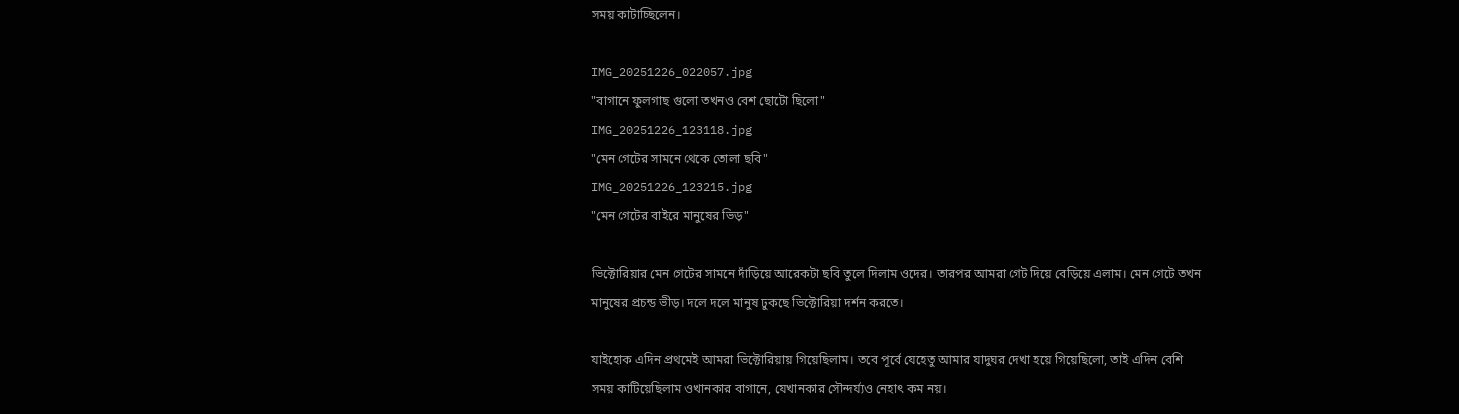সময় কাটাচ্ছিলেন।

IMG_20251226_022057.jpg
"বাগানে ফুলগাছ গুলো তখনও বেশ ছোটো ছিলো"
IMG_20251226_123118.jpg
"মেন গেটের সামনে থেকে তোলা ছবি"
IMG_20251226_123215.jpg
"মেন গেটের বাইরে মানুষের ভিড়"

ভিক্টোরিয়ার মেন গেটের সামনে দাঁড়িয়ে আরেকটা ছবি তুলে দিলাম ওদের। তারপর আমরা গেট দিয়ে বেড়িয়ে এলাম। মেন গেটে তখন মানুষের প্রচন্ড ভীড়। দলে দলে মানুষ ঢুকছে ভিক্টোরিয়া দর্শন করতে।

যাইহোক এদিন প্রথমেই আমরা ভিক্টোরিয়ায় গিয়েছিলাম। তবে ‌পূর্বে‌ যেহেতু আমার যাদুঘর দেখা হয়ে গিয়েছিলো, তাই এদিন বেশি সময় কাটিয়েছিলাম ওখানকার বাগানে, যেখানকার সৌন্দর্য্যও নেহাৎ কম নয়।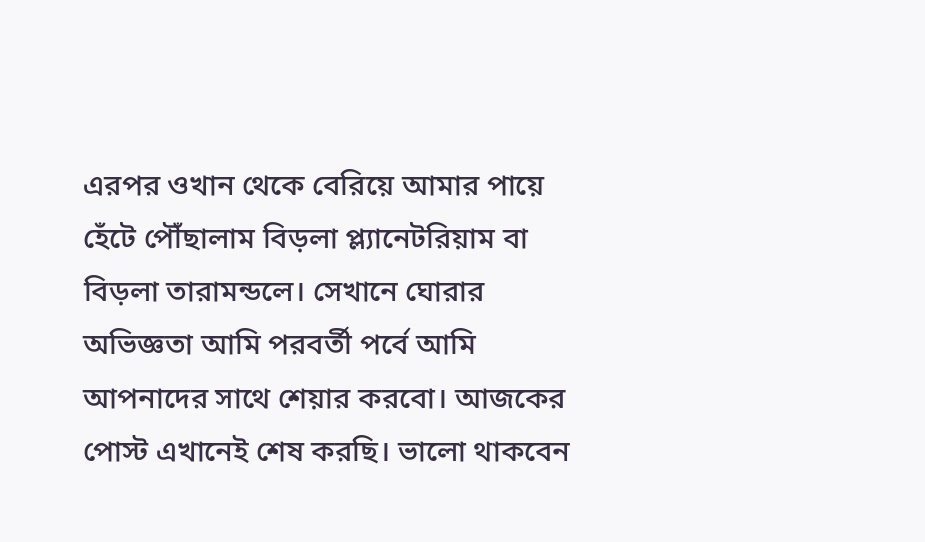এরপর ওখান থেকে বেরিয়ে আমার পায়ে‌ হেঁটে পৌঁছালাম বিড়লা প্ল্যানেটরিয়াম বা‌ বিড়লা তারামন্ডলে‌। সেখানে ঘোরার অভিজ্ঞতা আমি পরবর্তী পর্বে আমি আপনাদের সাথে শেয়ার করবো। আজকের পোস্ট এখানেই শেষ করছি।‌ ভালো থাকবেন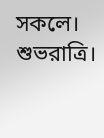সকলে। শুভরাত্রি।